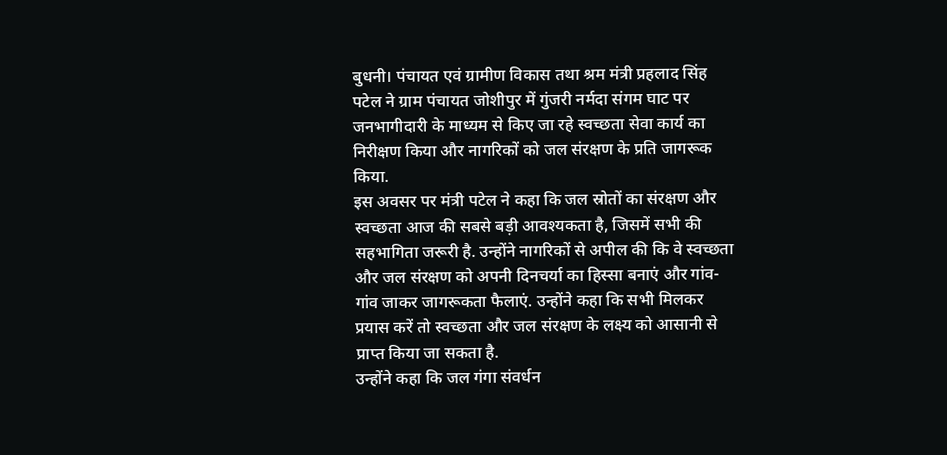बुधनी। पंचायत एवं ग्रामीण विकास तथा श्रम मंत्री प्रहलाद सिंह पटेल ने ग्राम पंचायत जोशीपुर में गुंजरी नर्मदा संगम घाट पर जनभागीदारी के माध्यम से किए जा रहे स्वच्छता सेवा कार्य का निरीक्षण किया और नागरिकों को जल संरक्षण के प्रति जागरूक किया.
इस अवसर पर मंत्री पटेल ने कहा कि जल स्रोतों का संरक्षण और स्वच्छता आज की सबसे बड़ी आवश्यकता है, जिसमें सभी की सहभागिता जरूरी है. उन्होंने नागरिकों से अपील की कि वे स्वच्छता और जल संरक्षण को अपनी दिनचर्या का हिस्सा बनाएं और गांव-गांव जाकर जागरूकता फैलाएं. उन्होंने कहा कि सभी मिलकर प्रयास करें तो स्वच्छता और जल संरक्षण के लक्ष्य को आसानी से प्राप्त किया जा सकता है.
उन्होंने कहा कि जल गंगा संवर्धन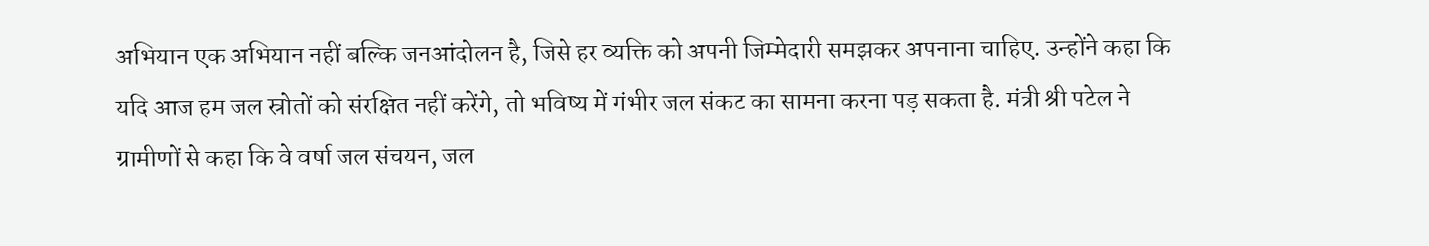अभियान एक अभियान नहीं बल्कि जनआंदोलन है, जिसे हर व्यक्ति को अपनी जिम्मेदारी समझकर अपनाना चाहिए. उन्होंने कहा कि यदि आज हम जल स्रोतों को संरक्षित नहीं करेंगे, तो भविष्य में गंभीर जल संकट का सामना करना पड़ सकता है. मंत्री श्री पटेल ने ग्रामीणों से कहा कि वे वर्षा जल संचयन, जल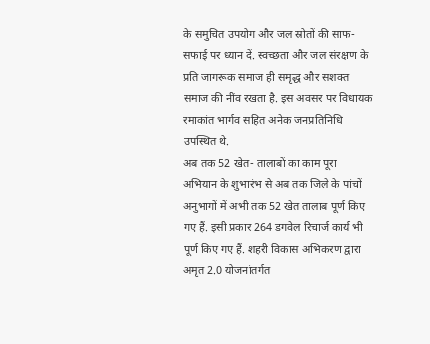के समुचित उपयोग और जल स्रोतों की साफ-सफाई पर ध्यान दें. स्वच्छता और जल संरक्षण के प्रति जागरूक समाज ही समृद्ध और सशक्त समाज की नींव रखता है. इस अवसर पर विधायक रमाकांत भार्गव सहित अनेक जनप्रतिनिधि उपस्थित थे.
अब तक 52 खेत- तालाबों का काम पूरा
अभियान के शुभारंभ से अब तक जिले के पांचों अनुभागों में अभी तक 52 खेत तालाब पूर्ण किए गए हैं. इसी प्रकार 264 डगवेल रिचार्ज कार्य भी पूर्ण किए गए हैं. शहरी विकास अभिकरण द्वारा अमृत 2.0 योजनांतर्गत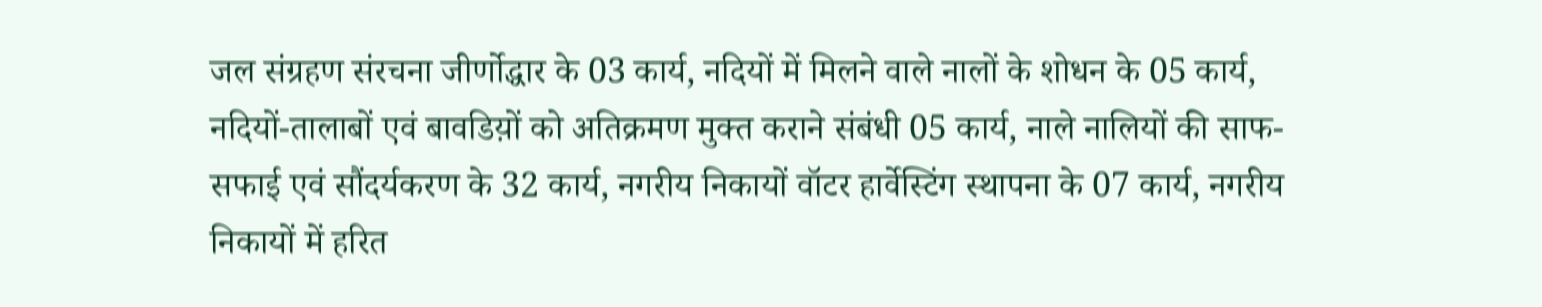जल संग्रहण संरचना जीर्णोद्धार के 03 कार्य, नदियों में मिलने वाले नालों के शोधन के 05 कार्य, नदियों-तालाबों एवं बावडिय़ों को अतिक्रमण मुक्त कराने संबंधी 05 कार्य, नाले नालियों की साफ-सफाई एवं सौंदर्यकरण के 32 कार्य, नगरीय निकायों वॉटर हार्वेस्टिंग स्थापना के 07 कार्य, नगरीय निकायों में हरित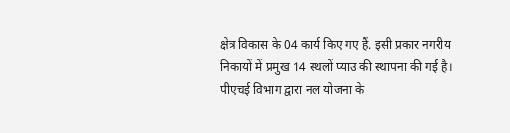क्षेत्र विकास के 04 कार्य किए गए हैं. इसी प्रकार नगरीय निकायों में प्रमुख 14 स्थलों प्याउ की स्थापना की गई है। पीएचई विभाग द्वारा नल योजना के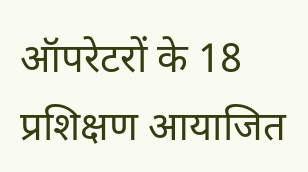ऑपरेटरों के 18 प्रशिक्षण आयाजित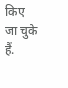किए जा चुके हैं.